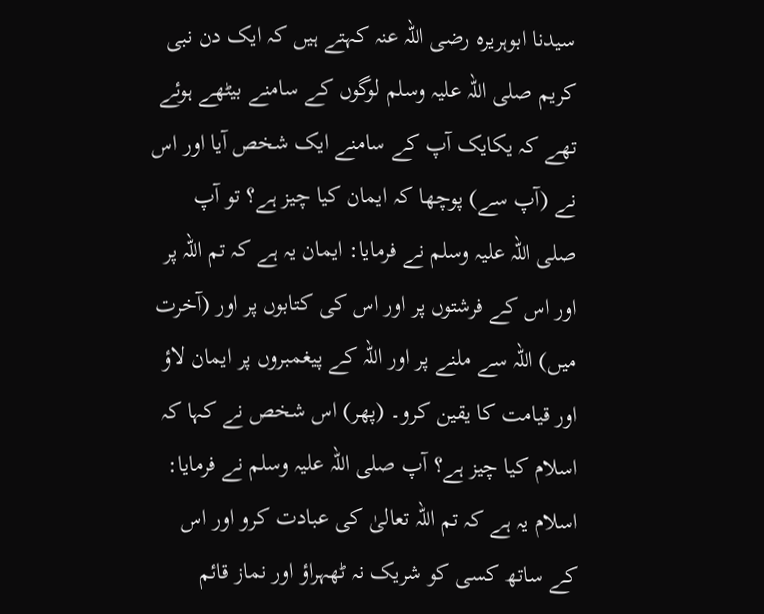سیدنا ابوہریرہ رضی اللہ عنہ کہتے ہیں کہ ایک دن نبی کریم صلی اللہ علیہ وسلم لوگوں کے سامنے بیٹھے ہوئے تھے کہ یکایک آپ کے سامنے ایک شخص آیا اور اس نے (آپ سے) پوچھا کہ ایمان کیا چیز ہے؟ تو آپ صلی اللہ علیہ وسلم نے فرمایا: ایمان یہ ہے کہ تم اللہ پر اور اس کے فرشتوں پر اور اس کی کتابوں پر اور (آخرت میں) اللہ سے ملنے پر اور اللہ کے پیغمبروں پر ایمان لاؤ اور قیامت کا یقین کرو۔ (پھر) اس شخص نے کہا کہ اسلام کیا چیز ہے؟ آپ صلی اللہ علیہ وسلم نے فرمایا: اسلام یہ ہے کہ تم اللہ تعالیٰ کی عبادت کرو اور اس کے ساتھ کسی کو شریک نہ ٹھہراؤ اور نماز قائم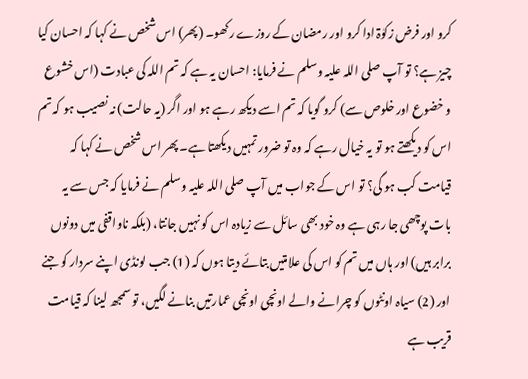کرو اور فرض زکوٰۃ ادا کرو اور رمضان کے روزے رکھو۔ (پھر) اس شخص نے کہا کہ احسان کیا چیز ہے؟ تو آپ صلی اللہ علیہ وسلم نے فرمایا: احسان یہ ہے کہ تم اللہ کی عبادت (اس خشوع و خضوع اور خلوص سے) کرو گویا کہ تم اسے دیکھ رہے ہو اور اگر (یہ حالت) نہ نصیب ہو کہ تم اس کو دیکھتے ہو تو یہ خیال رہے کہ وہ تو ضرور تمہیں دیکھتا ہے۔ پھر اس شخص نے کہا کہ قیامت کب ہو گی؟ تو اس کے جواب میں آپ صلی اللہ علیہ وسلم نے فرمایا کہ جس سے یہ بات پوچھی جا رہی ہے وہ خود بھی سائل سے زیادہ اس کو نہیں جانتا، (بلکہ ناواقفی میں دونوں برابر ہیں) اور ہاں میں تم کو اس کی علامتیں بتائے دیتا ہوں کہ (1) جب لونڈی اپنے سردار کو جنے اور (2) سیاہ اونٹوں کو چرانے والے اونچی اونچی عمارتیں بنانے لگیں، تو سمجھ لینا کہ قیامت قریب ہے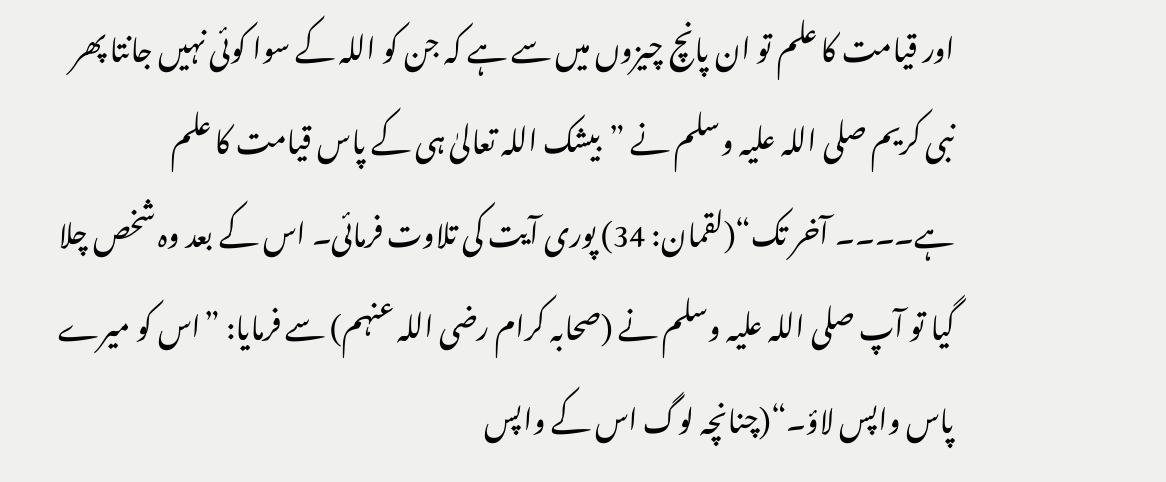اور قیامت کا علم تو ان پانچ چیزوں میں سے ہے کہ جن کو اللہ کے سوا کوئی نہیں جانتا پھر نبی کریم صلی اللہ علیہ وسلم نے ”بیشک اللہ تعالیٰ ہی کے پاس قیامت کا علم ہے۔۔۔۔ آخر تک“(لقمان: 34) پوری آیت کی تلاوت فرمائی۔ اس کے بعد وہ شخص چلا گیا تو آپ صلی اللہ علیہ وسلم نے (صحابہ کرام رضی اللہ عنہم) سے فرمایا: ”اس کو میرے پاس واپس لاؤ۔“(چنانچہ لوگ اس کے واپس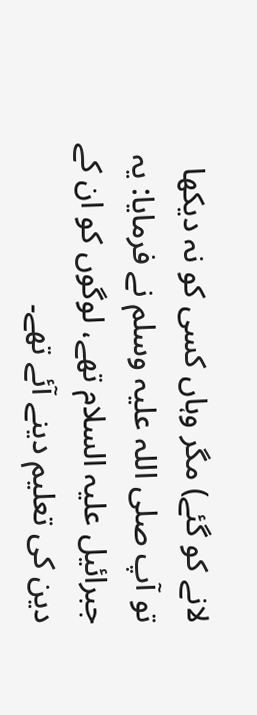لانے کو گئے) مگر وہاں کسی کو نہ دیکھا تو آپ صلی اللہ علیہ وسلم نے فرمایا: یہ جبرائیل علیہ السلام تھے، لوگوں کو ان کے دین کی تعلیم دینے آئے تھے۔